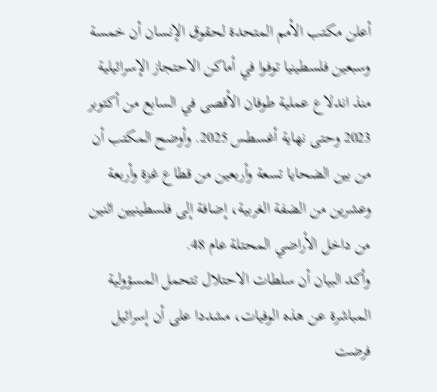أعلن مكتب الأمم المتحدة لحقوق الإنسان أن خمسة وسبعين فلسطينيا توفوا في أماكن الاحتجاز الإسرائيلية منذ اندلاع عملية طوفان الأقصى في السابع من أكتوبر 2023 وحتى نهاية أغسطس 2025. وأوضح المكتب أن من بين الضحايا تسعة وأربعين من قطاع غزة وأربعة وعشرين من الضفة الغربية، إضافة إلى فلسطينيين اثنين من داخل الأراضي المحتلة عام 48.
وأكد البيان أن سلطات الاحتلال تتحمل المسؤولية المباشرة عن هذه الوفيات، مشددا على أن إسرائيل فرضت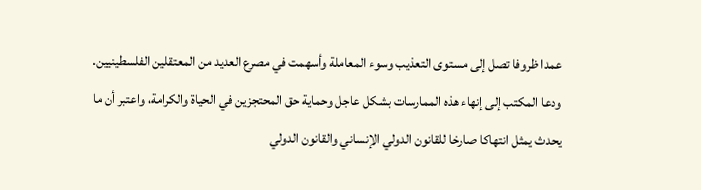عمدا ظروفا تصل إلى مستوى التعذيب وسوء المعاملة وأسهمت في مصرع العديد من المعتقلين الفلسطينيين. ودعا المكتب إلى إنهاء هذه الممارسات بشكل عاجل وحماية حق المحتجزين في الحياة والكرامة، واعتبر أن ما يحدث يمثل انتهاكا صارخا للقانون الدولي الإنساني والقانون الدولي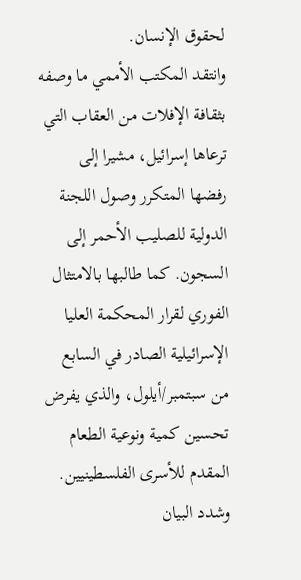لحقوق الإنسان.
وانتقد المكتب الأممي ما وصفه بثقافة الإفلات من العقاب التي ترعاها إسرائيل، مشيرا إلى رفضها المتكرر وصول اللجنة الدولية للصليب الأحمر إلى السجون. كما طالبها بالامتثال الفوري لقرار المحكمة العليا الإسرائيلية الصادر في السابع من سبتمبر/أيلول، والذي يفرض تحسين كمية ونوعية الطعام المقدم للأسرى الفلسطينيين.
وشدد البيان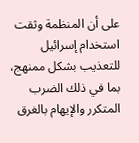على أن المنظمة وثقت استخدام إسرائيل للتعذيب بشكل ممنهج، بما في ذلك الضرب المتكرر والإيهام بالغرق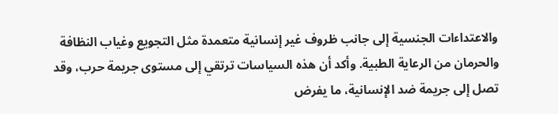والاعتداءات الجنسية إلى جانب ظروف غير إنسانية متعمدة مثل التجويع وغياب النظافة والحرمان من الرعاية الطبية. وأكد أن هذه السياسات ترتقي إلى مستوى جريمة حرب، وقد تصل إلى جريمة ضد الإنسانية، ما يفرض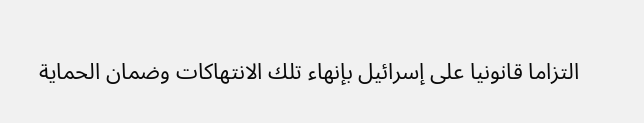التزاما قانونيا على إسرائيل بإنهاء تلك الانتهاكات وضمان الحماية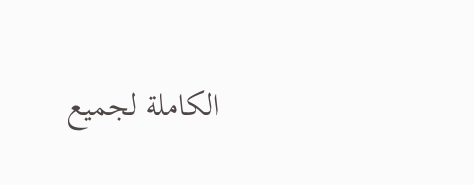الكاملة لجميع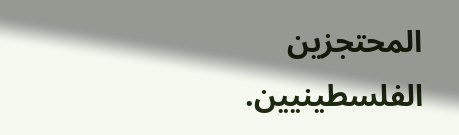المحتجزين الفلسطينيين.